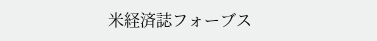米経済誌フォーブス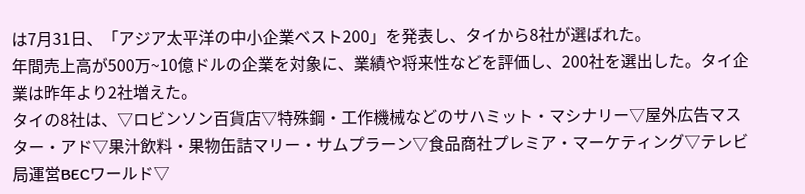は7月31日、「アジア太平洋の中小企業ベスト200」を発表し、タイから8社が選ばれた。
年間売上高が500万~10億ドルの企業を対象に、業績や将来性などを評価し、200社を選出した。タイ企業は昨年より2社増えた。
タイの8社は、▽ロビンソン百貨店▽特殊鋼・工作機械などのサハミット・マシナリー▽屋外広告マスター・アド▽果汁飲料・果物缶詰マリー・サムプラーン▽食品商社プレミア・マーケティング▽テレビ局運営BECワールド▽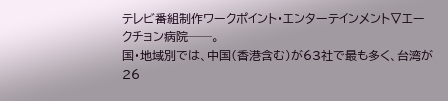テレビ番組制作ワークポイント・エンターテインメント▽エークチョン病院──。
国・地域別では、中国(香港含む)が63社で最も多く、台湾が26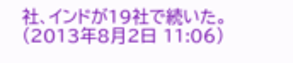社、インドが19社で続いた。
(2013年8月2日 11:06)